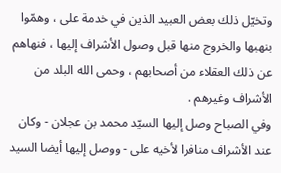وتخيّل ذلك بعض العبيد الذين في خدمة على ، وهمّوا بنهبها والخروج منها قبل وصول الأشراف إليها ، فنهاهم عن ذلك العقلاء من أصحابهم ، وحمى الله البلد من الأشراف وغيرهم .
وفي الصباح وصل إليها السيّد محمد بن عجلان - وكان عند الأشراف منافرا لأخيه على - ووصل إليها أيضا السيد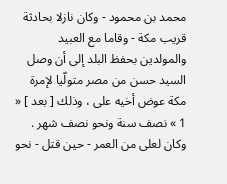محمد بن محمود - وكان نازلا بحادثة قريب مكة - وقاما مع العبيد والمولدين بحفظ البلد إلى أن وصل السيد حسن من مصر متولّيا لإمرة مكة عوض أخيه على ، وذلك [ بعد ] « 1 » نصف سنة ونحو نصف شهر . وكان لعلى من العمر - حين قتل - نحو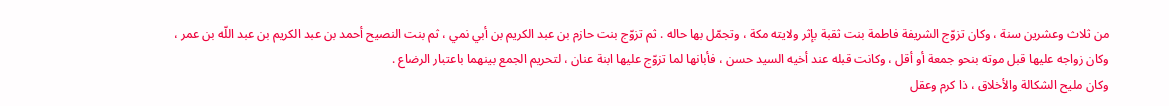من ثلاث وعشرين سنة ، وكان تزوّج الشريفة فاطمة بنت ثقبة بإثر ولايته مكة ، وتجمّل بها حاله . ثم تزوّج بنت حازم بن عبد الكريم بن أبي نمي ، ثم بنت النصيح أحمد بن عبد الكريم بن عبد اللّه بن عمر ، وكان زواجه عليها قبل موته بنحو جمعة أو أقل ، وكانت قبله عند أخيه السيد حسن ، فأبانها لما تزوّج عليها ابنة عنان ، لتحريم الجمع بينهما باعتبار الرضاع .
وكان مليح الشكالة والأخلاق ، ذا كرم وعقل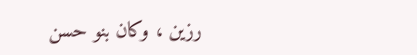رزين ، وكان بنو حسن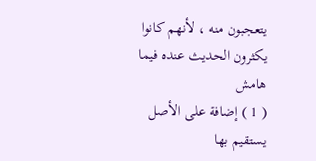يتعجبون منه ، لأنهم كانوا يكثرون الحديث عنده فيما
هامش
( 1 ) إضافة على الأصل يستقيم بها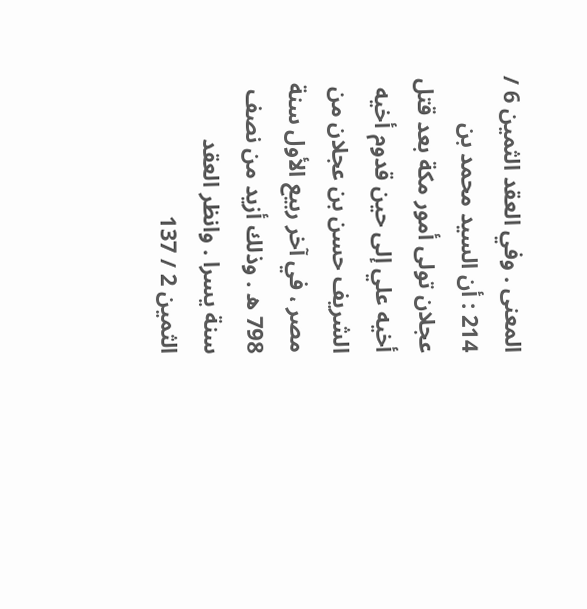المعنى . وفي العقد الثمين 6 / 214 : أن السيد محمد بن عجلان تولى أمور مكة بعد قتل أخيه علي إلى حين قدوم أخيه الشريف حسن بن عجلان من مصر ، في آخر ربيع الأول سنة 798 ه . وذلك أزيد من نصف سنة يسرا . وانظر العقد الثمين 2 / 137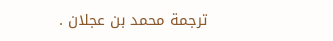ترجمة محمد بن عجلان .